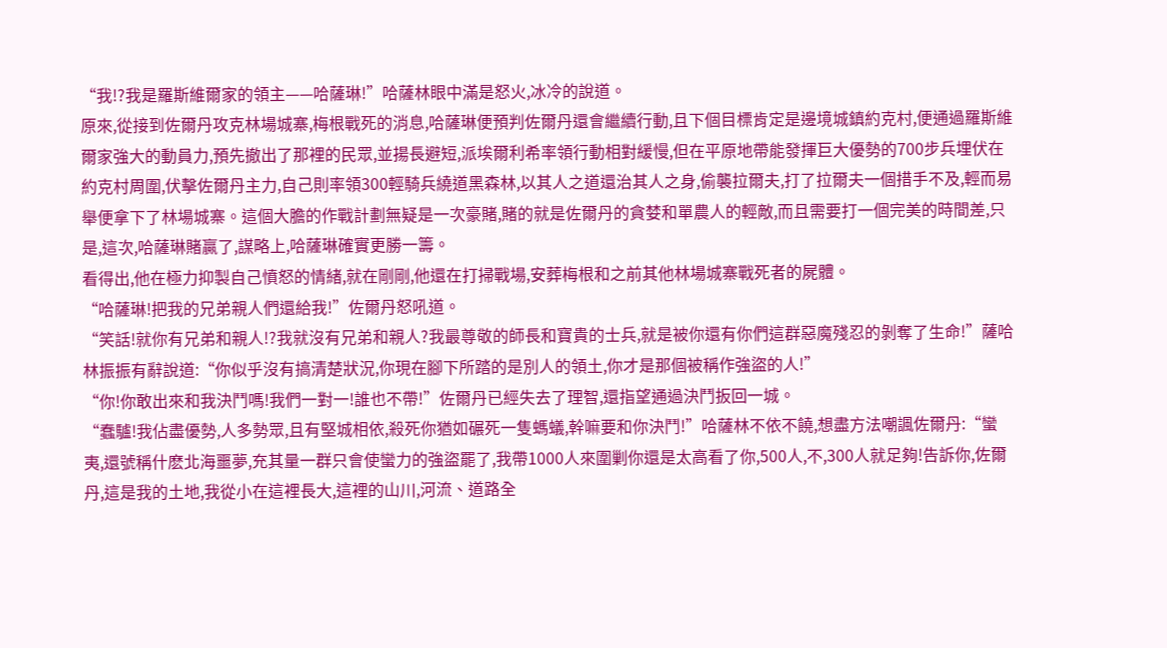“我!?我是羅斯維爾家的領主——哈薩琳!”哈薩林眼中滿是怒火,冰冷的說道。
原來,從接到佐爾丹攻克林場城寨,梅根戰死的消息,哈薩琳便預判佐爾丹還會繼續行動,且下個目標肯定是邊境城鎮約克村,便通過羅斯維爾家強大的動員力,預先撤出了那裡的民眾,並揚長避短,派埃爾利希率領行動相對緩慢,但在平原地帶能發揮巨大優勢的700步兵埋伏在約克村周圍,伏擊佐爾丹主力,自己則率領300輕騎兵繞道黑森林,以其人之道還治其人之身,偷襲拉爾夫,打了拉爾夫一個措手不及,輕而易舉便拿下了林場城寨。這個大膽的作戰計劃無疑是一次豪賭,賭的就是佐爾丹的貪婪和單農人的輕敵,而且需要打一個完美的時間差,只是,這次,哈薩琳賭贏了,謀略上,哈薩琳確實更勝一籌。
看得出,他在極力抑製自己憤怒的情緒,就在剛剛,他還在打掃戰場,安葬梅根和之前其他林場城寨戰死者的屍體。
“哈薩琳!把我的兄弟親人們還給我!”佐爾丹怒吼道。
“笑話!就你有兄弟和親人!?我就沒有兄弟和親人?我最尊敬的師長和寶貴的士兵,就是被你還有你們這群惡魔殘忍的剝奪了生命!”薩哈林振振有辭說道:“你似乎沒有搞清楚狀況,你現在腳下所踏的是別人的領土,你才是那個被稱作強盜的人!”
“你!你敢出來和我決鬥嗎!我們一對一!誰也不帶!”佐爾丹已經失去了理智,還指望通過決鬥扳回一城。
“蠢驢!我佔盡優勢,人多勢眾,且有堅城相依,殺死你猶如碾死一隻螞蟻,幹嘛要和你決鬥!”哈薩林不依不饒,想盡方法嘲諷佐爾丹:“蠻夷,還號稱什麽北海噩夢,充其量一群只會使蠻力的強盜罷了,我帶1000人來圍剿你還是太高看了你,500人,不,300人就足夠!告訴你,佐爾丹,這是我的土地,我從小在這裡長大,這裡的山川,河流、道路全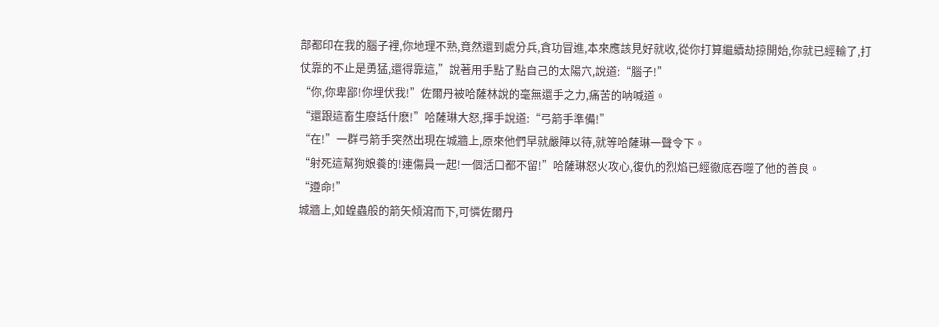部都印在我的腦子裡,你地理不熟,竟然還到處分兵,貪功冒進,本來應該見好就收,從你打算繼續劫掠開始,你就已經輸了,打仗靠的不止是勇猛,還得靠這,”說著用手點了點自己的太陽穴,說道:“腦子!”
“你,你卑鄙!你埋伏我!”佐爾丹被哈薩林說的毫無還手之力,痛苦的呐喊道。
“還跟這畜生廢話什麽!”哈薩琳大怒,揮手說道:“弓箭手準備!”
“在!”一群弓箭手突然出現在城牆上,原來他們早就嚴陣以待,就等哈薩琳一聲令下。
“射死這幫狗娘養的!連傷員一起!一個活口都不留!”哈薩琳怒火攻心,復仇的烈焰已經徹底吞噬了他的善良。
“遵命!”
城牆上,如蝗蟲般的箭矢傾瀉而下,可憐佐爾丹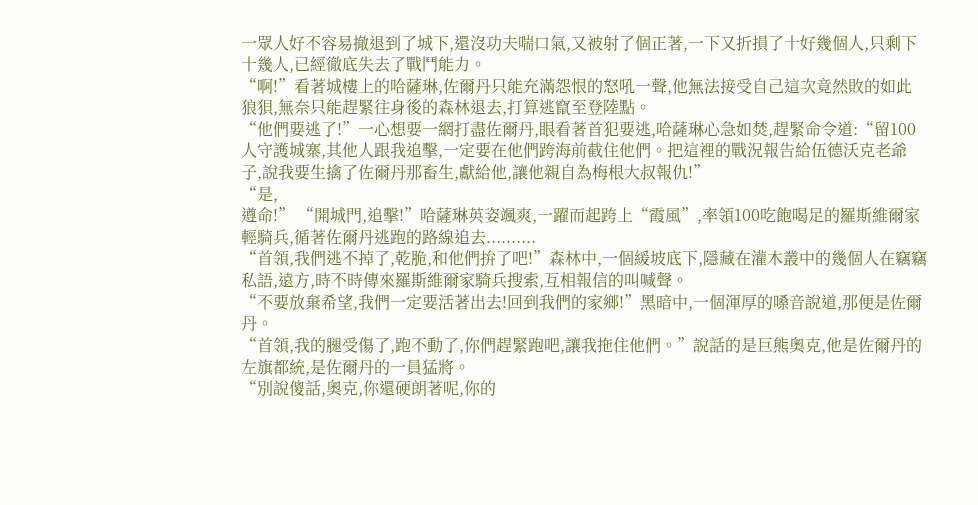一眾人好不容易撤退到了城下,還沒功夫喘口氣,又被射了個正著,一下又折損了十好幾個人,只剩下十幾人,已經徹底失去了戰鬥能力。
“啊!”看著城樓上的哈薩琳,佐爾丹只能充滿怨恨的怒吼一聲,他無法接受自己這次竟然敗的如此狼狽,無奈只能趕緊往身後的森林退去,打算逃竄至登陸點。
“他們要逃了!”一心想要一網打盡佐爾丹,眼看著首犯要逃,哈薩琳心急如焚,趕緊命令道:“留100人守護城寨,其他人跟我追擊,一定要在他們跨海前截住他們。把這裡的戰況報告給伍德沃克老爺子,說我要生擒了佐爾丹那畜生,獻給他,讓他親自為梅根大叔報仇!”
“是,
遵命!” “開城門,追擊!”哈薩琳英姿颯爽,一躍而起跨上“霞風”,率領100吃飽喝足的羅斯維爾家輕騎兵,循著佐爾丹逃跑的路線追去..........
“首領,我們逃不掉了,乾脆,和他們拚了吧!”森林中,一個緩坡底下,隱藏在灌木叢中的幾個人在竊竊私語,遠方,時不時傳來羅斯維爾家騎兵搜索,互相報信的叫喊聲。
“不要放棄希望,我們一定要活著出去!回到我們的家鄉!”黑暗中,一個渾厚的嗓音說道,那便是佐爾丹。
“首領,我的腿受傷了,跑不動了,你們趕緊跑吧,讓我拖住他們。”說話的是巨熊奧克,他是佐爾丹的左旗都統,是佐爾丹的一員猛將。
“別說傻話,奧克,你還硬朗著呢,你的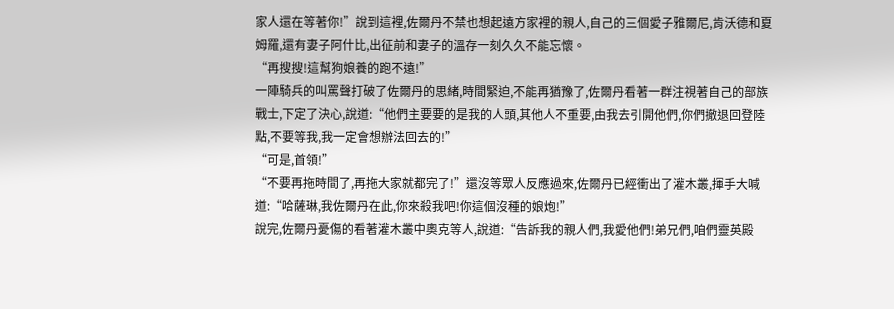家人還在等著你!”說到這裡,佐爾丹不禁也想起遠方家裡的親人,自己的三個愛子雅爾尼,肯沃德和夏姆羅,還有妻子阿什比,出征前和妻子的溫存一刻久久不能忘懷。
“再搜搜!這幫狗娘養的跑不遠!”
一陣騎兵的叫罵聲打破了佐爾丹的思緒,時間緊迫,不能再猶豫了,佐爾丹看著一群注視著自己的部族戰士,下定了決心,說道:“他們主要要的是我的人頭,其他人不重要,由我去引開他們,你們撤退回登陸點,不要等我,我一定會想辦法回去的!”
“可是,首領!”
“不要再拖時間了,再拖大家就都完了!”還沒等眾人反應過來,佐爾丹已經衝出了灌木叢,揮手大喊道:“哈薩琳,我佐爾丹在此,你來殺我吧!你這個沒種的娘炮!”
說完,佐爾丹憂傷的看著灌木叢中奧克等人,說道:“告訴我的親人們,我愛他們!弟兄們,咱們靈英殿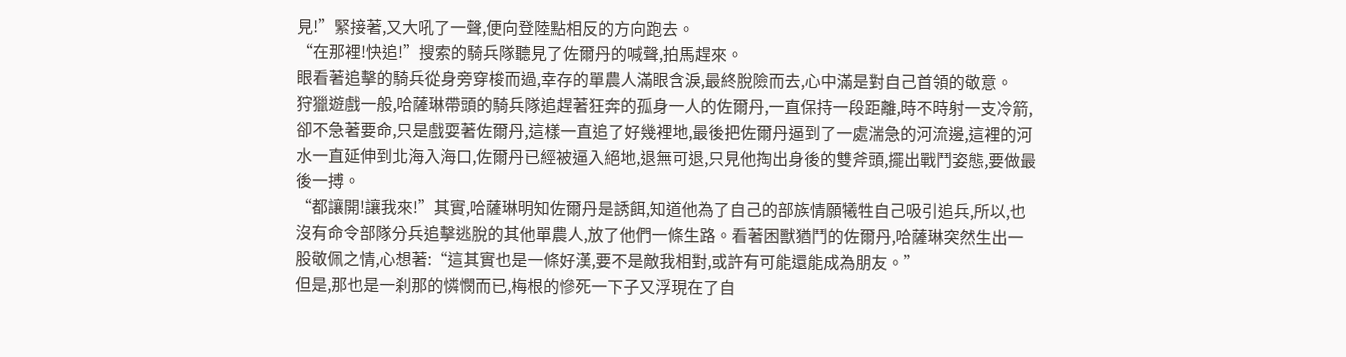見!”緊接著,又大吼了一聲,便向登陸點相反的方向跑去。
“在那裡!快追!”搜索的騎兵隊聽見了佐爾丹的喊聲,拍馬趕來。
眼看著追擊的騎兵從身旁穿梭而過,幸存的單農人滿眼含淚,最終脫險而去,心中滿是對自己首領的敬意。
狩獵遊戲一般,哈薩琳帶頭的騎兵隊追趕著狂奔的孤身一人的佐爾丹,一直保持一段距離,時不時射一支冷箭,卻不急著要命,只是戲耍著佐爾丹,這樣一直追了好幾裡地,最後把佐爾丹逼到了一處湍急的河流邊,這裡的河水一直延伸到北海入海口,佐爾丹已經被逼入絕地,退無可退,只見他掏出身後的雙斧頭,擺出戰鬥姿態,要做最後一搏。
“都讓開!讓我來!”其實,哈薩琳明知佐爾丹是誘餌,知道他為了自己的部族情願犧牲自己吸引追兵,所以,也沒有命令部隊分兵追擊逃脫的其他單農人,放了他們一條生路。看著困獸猶鬥的佐爾丹,哈薩琳突然生出一股敬佩之情,心想著:“這其實也是一條好漢,要不是敵我相對,或許有可能還能成為朋友。”
但是,那也是一刹那的憐憫而已,梅根的慘死一下子又浮現在了自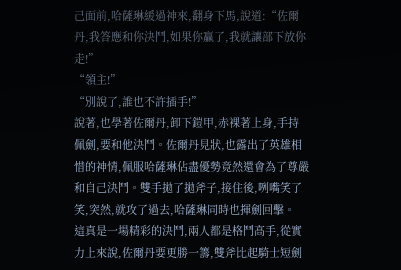己面前,哈薩琳緩過神來,翻身下馬,說道:“佐爾丹,我答應和你決鬥,如果你贏了,我就讓部下放你走!”
“領主!”
“別說了,誰也不許插手!”
說著,也學著佐爾丹,卸下鎧甲,赤裸著上身,手持佩劍,要和他決鬥。佐爾丹見狀,也露出了英雄相惜的神情,佩服哈薩琳佔盡優勢竟然還會為了尊嚴和自己決鬥。雙手拋了拋斧子,接住後,咧嘴笑了笑,突然,就攻了過去,哈薩琳同時也揮劍回擊。
這真是一場精彩的決鬥,兩人都是格鬥高手,從實力上來說,佐爾丹要更勝一籌,雙斧比起騎士短劍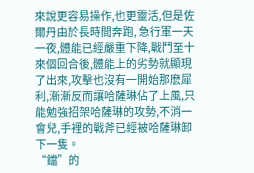來說更容易操作,也更靈活,但是佐爾丹由於長時間奔跑, 急行軍一天一夜,體能已經嚴重下降,戰鬥至十來個回合後,體能上的劣勢就顯現了出來,攻擊也沒有一開始那麽犀利,漸漸反而讓哈薩琳佔了上風,只能勉強招架哈薩琳的攻勢,不消一會兒,手裡的戰斧已經被哈薩琳卸下一隻。
“鐺”的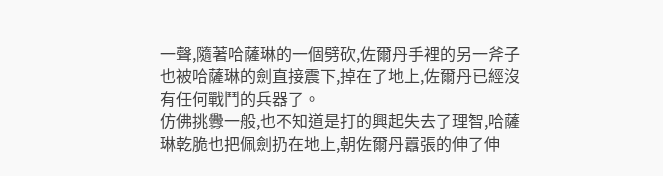一聲,隨著哈薩琳的一個劈砍,佐爾丹手裡的另一斧子也被哈薩琳的劍直接震下,掉在了地上,佐爾丹已經沒有任何戰鬥的兵器了。
仿佛挑釁一般,也不知道是打的興起失去了理智,哈薩琳乾脆也把佩劍扔在地上,朝佐爾丹囂張的伸了伸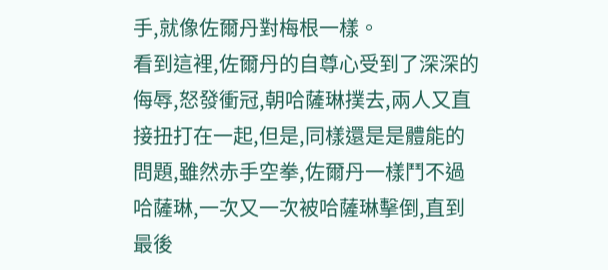手,就像佐爾丹對梅根一樣。
看到這裡,佐爾丹的自尊心受到了深深的侮辱,怒發衝冠,朝哈薩琳撲去,兩人又直接扭打在一起,但是,同樣還是是體能的問題,雖然赤手空拳,佐爾丹一樣鬥不過哈薩琳,一次又一次被哈薩琳擊倒,直到最後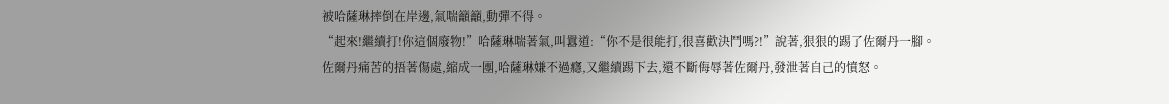被哈薩琳摔倒在岸邊,氣喘籲籲,動彈不得。
“起來!繼續打!你這個廢物!”哈薩琳喘著氣,叫囂道:“你不是很能打,很喜歡決鬥嗎?!”說著,狠狠的踢了佐爾丹一腳。
佐爾丹痛苦的捂著傷處,縮成一團,哈薩琳嫌不過癮,又繼續踢下去,還不斷侮辱著佐爾丹,發泄著自己的憤怒。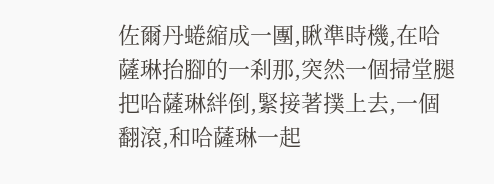佐爾丹蜷縮成一團,瞅準時機,在哈薩琳抬腳的一刹那,突然一個掃堂腿把哈薩琳絆倒,緊接著撲上去,一個翻滾,和哈薩琳一起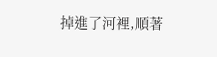掉進了河裡,順著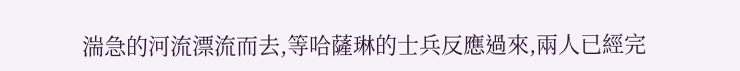湍急的河流漂流而去,等哈薩琳的士兵反應過來,兩人已經完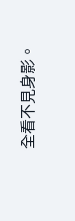全看不見身影。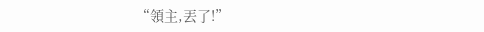“領主,丟了!”